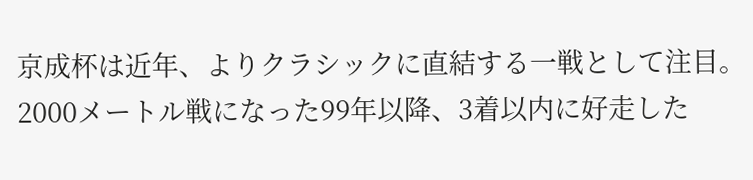京成杯は近年、よりクラシックに直結する一戦として注目。2000メートル戦になった99年以降、3着以内に好走した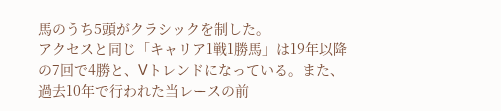馬のうち5頭がクラシックを制した。
アクセスと同じ「キャリア1戦1勝馬」は19年以降の7回で4勝と、Vトレンドになっている。また、過去10年で行われた当レースの前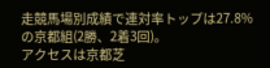走競馬場別成績で連対率トップは27.8%の京都組(2勝、2着3回)。
アクセスは京都芝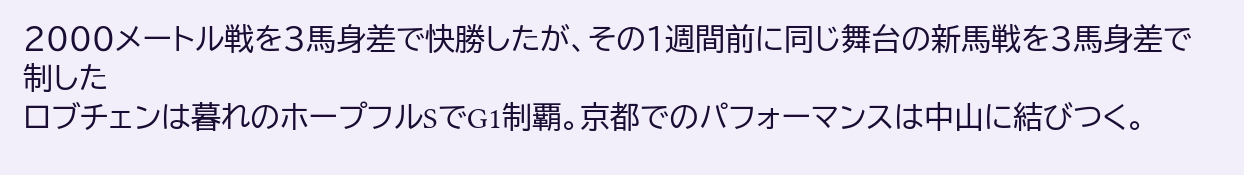2000メートル戦を3馬身差で快勝したが、その1週間前に同じ舞台の新馬戦を3馬身差で制した
ロブチェンは暮れのホープフルSでG1制覇。京都でのパフォーマンスは中山に結びつく。